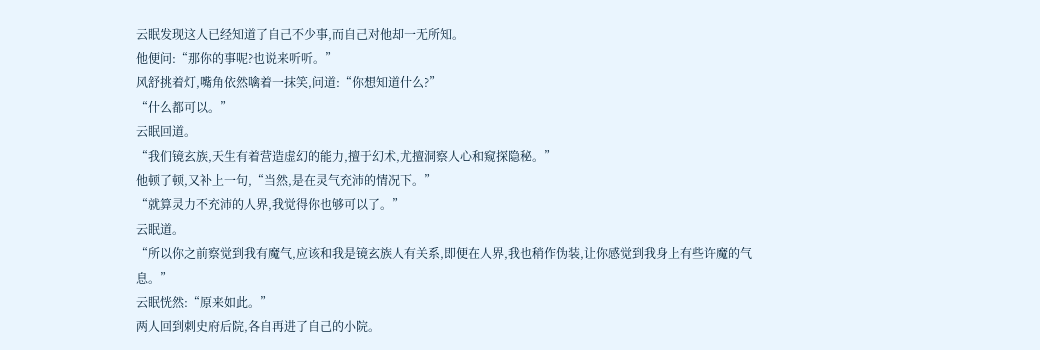云眠发现这人已经知道了自己不少事,而自己对他却一无所知。
他便问:“那你的事呢?也说来听听。”
风舒挑着灯,嘴角依然噙着一抹笑,问道:“你想知道什么?”
“什么都可以。”
云眠回道。
“我们镜玄族,天生有着营造虚幻的能力,擅于幻术,尤擅洞察人心和窥探隐秘。”
他顿了顿,又补上一句,“当然,是在灵气充沛的情况下。”
“就算灵力不充沛的人界,我觉得你也够可以了。”
云眠道。
“所以你之前察觉到我有魔气,应该和我是镜玄族人有关系,即便在人界,我也稍作伪装,让你感觉到我身上有些许魔的气息。”
云眠恍然:“原来如此。”
两人回到刺史府后院,各自再进了自己的小院。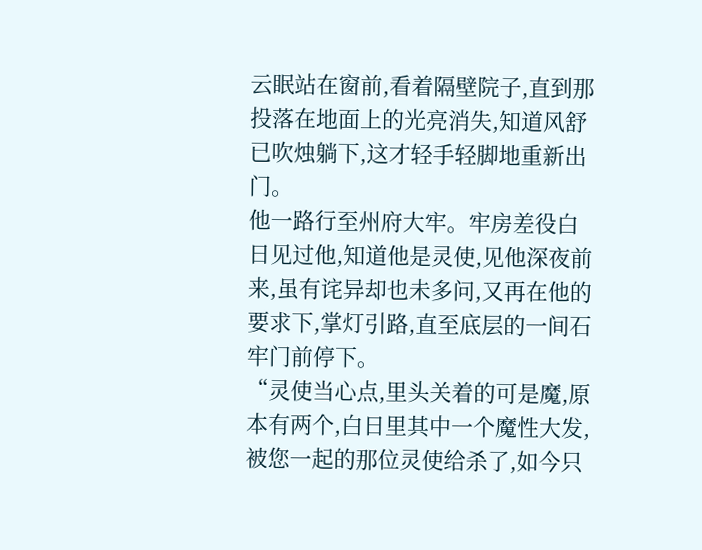云眠站在窗前,看着隔壁院子,直到那投落在地面上的光亮消失,知道风舒已吹烛躺下,这才轻手轻脚地重新出门。
他一路行至州府大牢。牢房差役白日见过他,知道他是灵使,见他深夜前来,虽有诧异却也未多问,又再在他的要求下,掌灯引路,直至底层的一间石牢门前停下。
“灵使当心点,里头关着的可是魔,原本有两个,白日里其中一个魔性大发,被您一起的那位灵使给杀了,如今只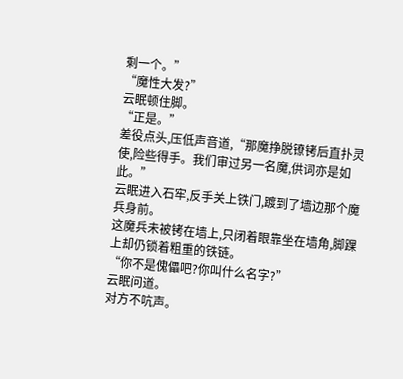剩一个。”
“魔性大发?”
云眠顿住脚。
“正是。”
差役点头,压低声音道,“那魔挣脱镣铐后直扑灵使,险些得手。我们审过另一名魔,供词亦是如此。”
云眠进入石牢,反手关上铁门,踱到了墙边那个魔兵身前。
这魔兵未被铐在墙上,只闭着眼靠坐在墙角,脚踝上却仍锁着粗重的铁链。
“你不是傀儡吧?你叫什么名字?”
云眠问道。
对方不吭声。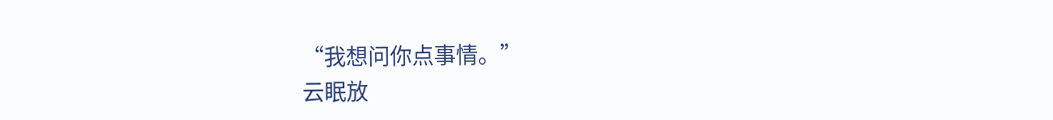“我想问你点事情。”
云眠放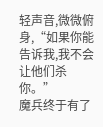轻声音,微微俯身,“如果你能告诉我,我不会让他们杀你。”
魔兵终于有了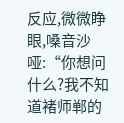反应,微微睁眼,嗓音沙哑:“你想问什么?我不知道褚师郸的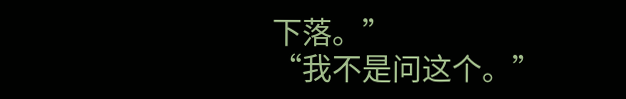下落。”
“我不是问这个。”